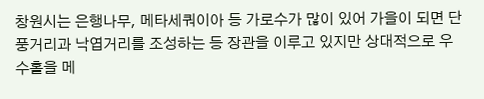창원시는 은행나무, 메타세쿼이아 등 가로수가 많이 있어 가을이 되면 단풍거리과 낙엽거리를 조성하는 등 장관을 이루고 있지만 상대적으로 우수홀을 메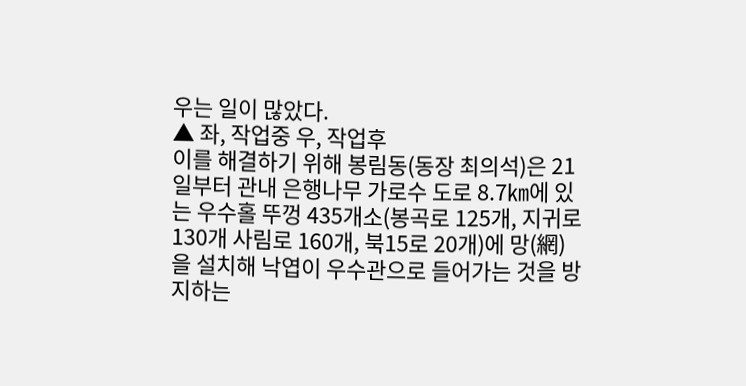우는 일이 많았다.
▲ 좌, 작업중 우, 작업후
이를 해결하기 위해 봉림동(동장 최의석)은 21일부터 관내 은행나무 가로수 도로 8.7㎞에 있는 우수홀 뚜껑 435개소(봉곡로 125개, 지귀로 130개 사림로 160개, 북15로 20개)에 망(網)을 설치해 낙엽이 우수관으로 들어가는 것을 방지하는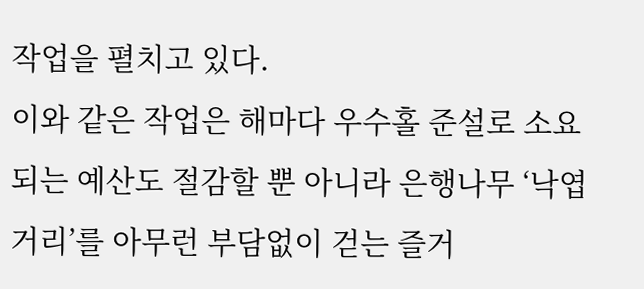작업을 펼치고 있다.
이와 같은 작업은 해마다 우수홀 준설로 소요되는 예산도 절감할 뿐 아니라 은행나무 ‘낙엽거리’를 아무런 부담없이 걷는 즐거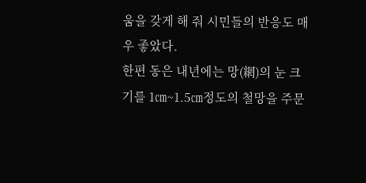움을 갖게 해 줘 시민들의 반응도 매우 좋았다.
한편 동은 내년에는 망(網)의 눈 크기를 1㎝~1.5㎝정도의 철망을 주문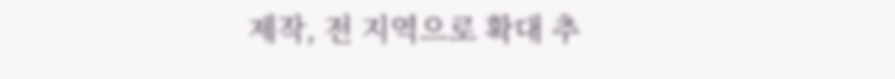제작, 전 지역으로 확대 추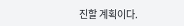진할 계획이다.